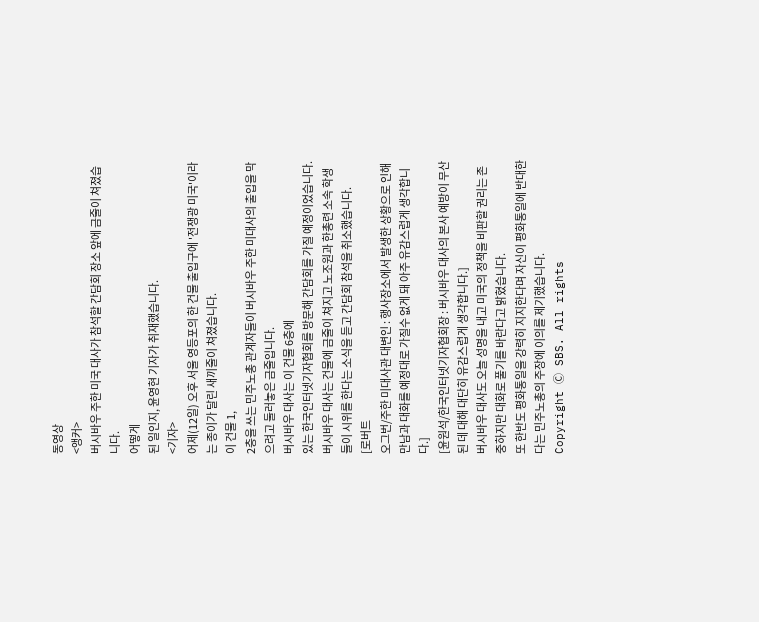동영상
<앵커>
버시바우 주한 미국 대사가 참석할 간담회 장소 앞에 금줄이 쳐졌습니다.
어떻게
된 일인지, 윤영현 기자가 취재했습니다.
<기자>
어제(12일) 오후 서울 영등포의 한 건물 출입구에 '전쟁광 미국'이라는 종이가 달린 새끼줄이 쳐졌습니다.
이 건물 1,
2층을 쓰는 민주노총 관계자들이 버시바우 주한 미대사의 출입을 막으려고 둘러놓은 금줄입니다.
버시바우 대사는 이 건물 6층에
있는 한국인터넷기자협회를 방문해 간담회를 가질 예정이었습니다.
버시바우 대사는 건물에 금줄이 쳐지고 노조원과 한총련 소속 학생들이 시위를 한다는 소식을 듣고 간담회 참석을 취소했습니다.
[로버트
오그번/주한 미대사관 대변인 : 행사장소에서 발생한 상황으로 인해 만남과 대화를 예정대로 가질수 없게 돼 아주 유감스럽게 생각합니다.]
[윤원석/한국인터넷기자협회장 : 버시바우 대사의 본사 예방이 무산된 데 대해 대단히 유감스럽게 생각합니다.]
버시바우 대사도 오늘 성명을 내고 미국의 정책을 비판할 권리는 존중하지만 대화로 풀기를 바란다고 밝혔습니다.
또 한반도 평화통일을 강력히 지지한다며 자신이 평화통일에 반대한다는 민주노총의 주장에 이의를 제기했습니다.
Copyright Ⓒ SBS. All rights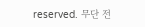reserved. 무단 전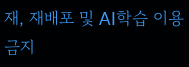재, 재배포 및 AI학습 이용 금지